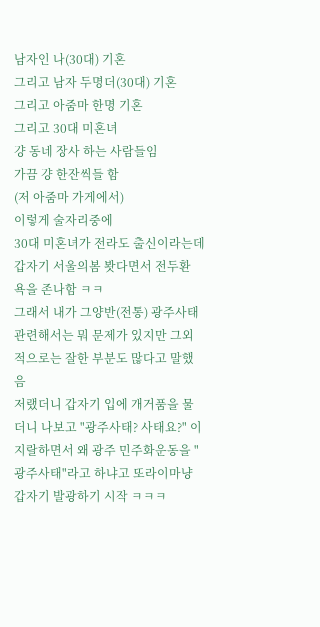남자인 나(30대) 기혼
그리고 남자 두명더(30대) 기혼
그리고 아줌마 한명 기혼
그리고 30대 미혼녀
걍 동네 장사 하는 사람들임
가끔 걍 한잔씩들 함
(저 아줌마 가게에서)
이렇게 술자리중에
30대 미혼녀가 전라도 출신이라는데 갑자기 서울의봄 봣다면서 전두환 욕을 존나함 ㅋㅋ
그래서 내가 그양반(전통) 광주사태 관련해서는 뭐 문제가 있지만 그외적으로는 잘한 부분도 많다고 말했음
저랬더니 갑자기 입에 개거품을 물더니 나보고 "광주사태? 사태요?" 이지랄하면서 왜 광주 민주화운동을 "광주사태"라고 하냐고 또라이마냥 갑자기 발광하기 시작 ㅋㅋㅋ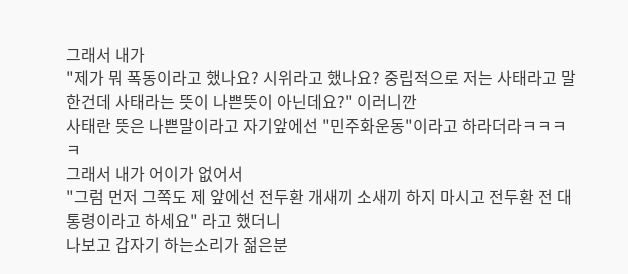그래서 내가
"제가 뭐 폭동이라고 했나요? 시위라고 했나요? 중립적으로 저는 사태라고 말한건데 사태라는 뜻이 나쁜뜻이 아닌데요?" 이러니깐
사태란 뜻은 나쁜말이라고 자기앞에선 "민주화운동"이라고 하라더라ㅋㅋㅋㅋ
그래서 내가 어이가 없어서
"그럼 먼저 그쪽도 제 앞에선 전두환 개새끼 소새끼 하지 마시고 전두환 전 대통령이라고 하세요" 라고 했더니
나보고 갑자기 하는소리가 젊은분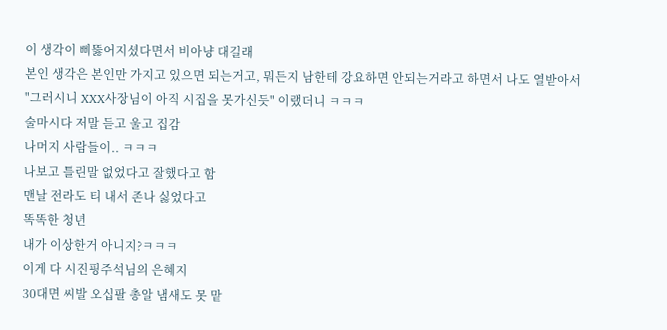이 생각이 삐뚫어지셨다면서 비아냥 대길래
본인 생각은 본인만 가지고 있으면 되는거고, 뭐든지 남한테 강요하면 안되는거라고 하면서 나도 열받아서
"그러시니 XXX사장님이 아직 시집을 못가신듯" 이랬더니 ㅋㅋㅋ
술마시다 저말 듣고 울고 집감
나머지 사람들이.. ㅋㅋㅋ
나보고 틀린말 없었다고 잘했다고 함
맨날 전라도 티 내서 존나 싫었다고
똑똑한 청년
내가 이상한거 아니지?ㅋㅋㅋ
이게 다 시진핑주석님의 은혜지
30대면 씨발 오십팔 총알 냄새도 못 맡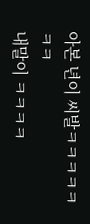아본 년이 씨발ㅋㅋㅋㅋㅋㅋㅋ
내말이 ㅋㅋㅋㅋ